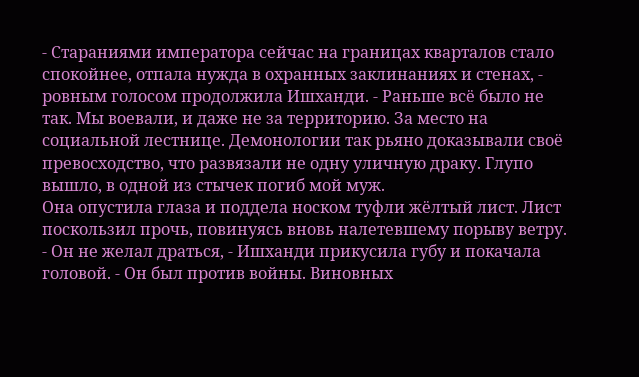- Стараниями императора сейчас на границах кварталов стало спокойнее, отпала нужда в охранных заклинаниях и стенах, - ровным голосом продолжила Ишханди. - Раньше всё было не так. Мы воевали, и даже не за территорию. За место на социальной лестнице. Демонологии так рьяно доказывали своё превосходство, что развязали не одну уличную драку. Глупо вышло, в одной из стычек погиб мой муж.
Она опустила глаза и поддела носком туфли жёлтый лист. Лист поскользил прочь, повинуясь вновь налетевшему порыву ветру.
- Он не желал драться, - Ишханди прикусила губу и покачала головой. - Он был против войны. Виновных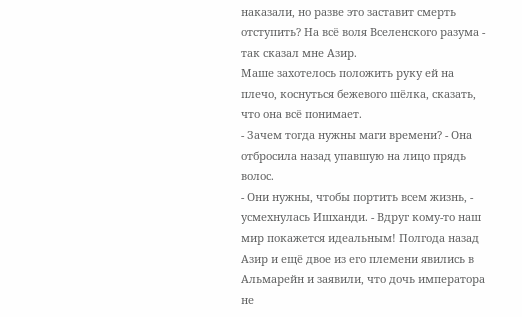наказали, но разве это заставит смерть отступить? На всё воля Вселенского разума - так сказал мне Азир.
Маше захотелось положить руку ей на плечо, коснуться бежевого шёлка, сказать, что она всё понимает.
- Зачем тогда нужны маги времени? - Она отбросила назад упавшую на лицо прядь волос.
- Они нужны, чтобы портить всем жизнь, - усмехнулась Ишханди. - Вдруг кому-то наш мир покажется идеальным! Полгода назад Азир и ещё двое из его племени явились в Альмарейн и заявили, что дочь императора не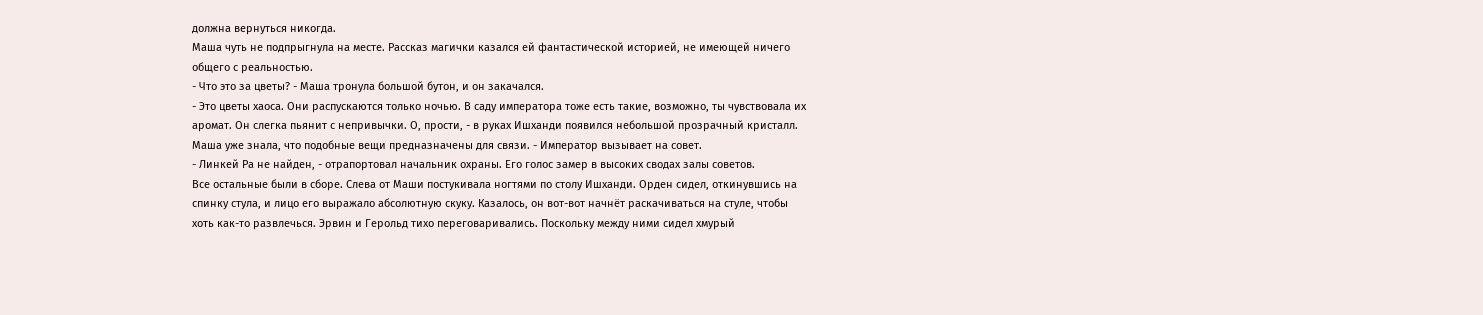должна вернуться никогда.
Маша чуть не подпрыгнула на месте. Рассказ магички казался ей фантастической историей, не имеющей ничего общего с реальностью.
- Что это за цветы? - Маша тронула большой бутон, и он закачался.
- Это цветы хаоса. Они распускаются только ночью. В саду императора тоже есть такие, возможно, ты чувствовала их аромат. Он слегка пьянит с непривычки. О, прости, - в руках Ишханди появился небольшой прозрачный кристалл. Маша уже знала, что подобные вещи предназначены для связи. - Император вызывает на совет.
- Линкей Ра не найден, - отрапортовал начальник охраны. Его голос замер в высоких сводах залы советов.
Все остальные были в сборе. Слева от Маши постукивала ногтями по столу Ишханди. Орден сидел, откинувшись на спинку стула, и лицо его выражало абсолютную скуку. Казалось, он вот-вот начнёт раскачиваться на стуле, чтобы хоть как-то развлечься. Эрвин и Герольд тихо переговаривались. Поскольку между ними сидел хмурый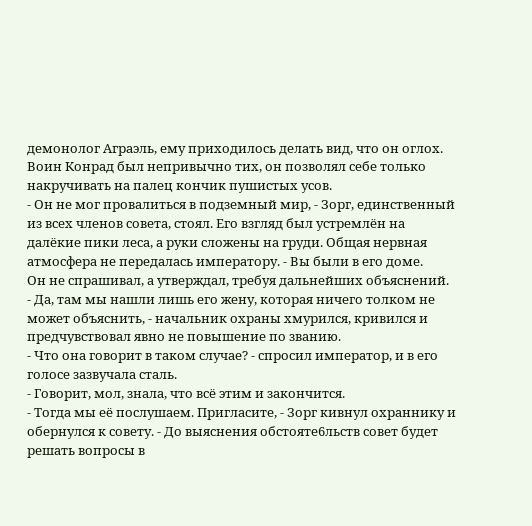демонолог Аграэль, ему приходилось делать вид, что он оглох. Воин Конрад был непривычно тих, он позволял себе только накручивать на палец кончик пушистых усов.
- Он не мог провалиться в подземный мир, - Зорг, единственный из всех членов совета, стоял. Его взгляд был устремлён на далёкие пики леса, а руки сложены на груди. Общая нервная атмосфера не передалась императору. - Вы были в его доме.
Он не спрашивал, а утверждал, требуя дальнейших объяснений.
- Да, там мы нашли лишь его жену, которая ничего толком не может объяснить, - начальник охраны хмурился, кривился и предчувствовал явно не повышение по званию.
- Что она говорит в таком случае? - спросил император, и в его голосе зазвучала сталь.
- Говорит, мол, знала, что всё этим и закончится.
- Тогда мы её послушаем. Пригласите, - Зорг кивнул охраннику и обернулся к совету. - До выяснения обстояте6льств совет будет решать вопросы в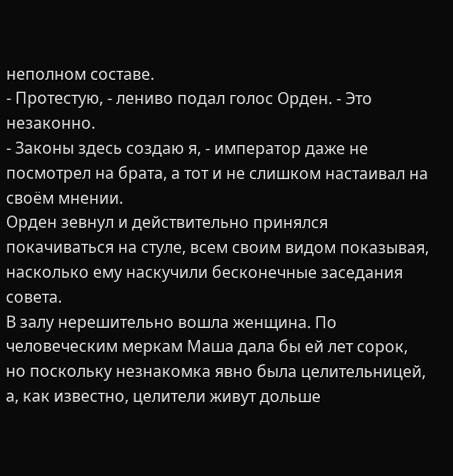неполном составе.
- Протестую, - лениво подал голос Орден. - Это незаконно.
- Законы здесь создаю я, - император даже не посмотрел на брата, а тот и не слишком настаивал на своём мнении.
Орден зевнул и действительно принялся покачиваться на стуле, всем своим видом показывая, насколько ему наскучили бесконечные заседания совета.
В залу нерешительно вошла женщина. По человеческим меркам Маша дала бы ей лет сорок, но поскольку незнакомка явно была целительницей, а, как известно, целители живут дольше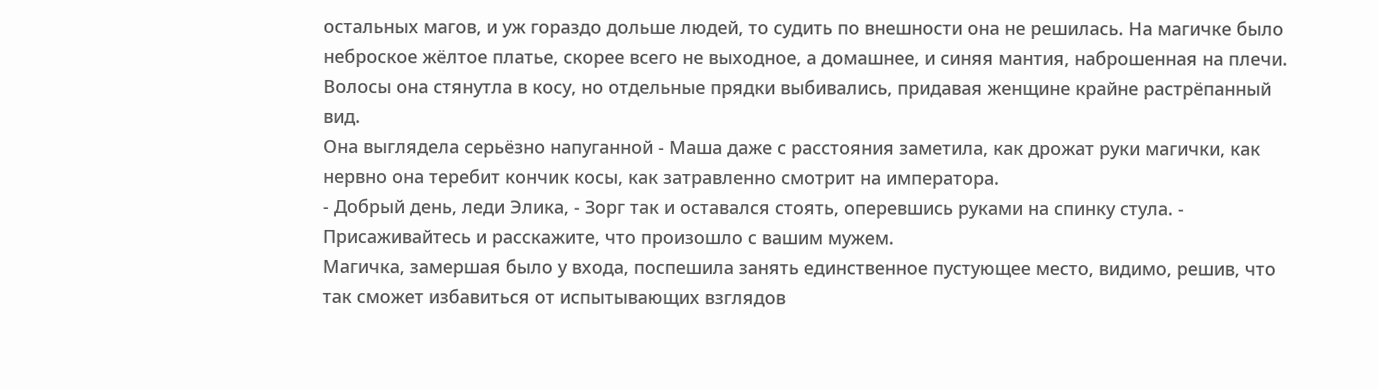остальных магов, и уж гораздо дольше людей, то судить по внешности она не решилась. На магичке было неброское жёлтое платье, скорее всего не выходное, а домашнее, и синяя мантия, наброшенная на плечи. Волосы она стянутла в косу, но отдельные прядки выбивались, придавая женщине крайне растрёпанный вид.
Она выглядела серьёзно напуганной - Маша даже с расстояния заметила, как дрожат руки магички, как нервно она теребит кончик косы, как затравленно смотрит на императора.
- Добрый день, леди Элика, - Зорг так и оставался стоять, оперевшись руками на спинку стула. - Присаживайтесь и расскажите, что произошло с вашим мужем.
Магичка, замершая было у входа, поспешила занять единственное пустующее место, видимо, решив, что так сможет избавиться от испытывающих взглядов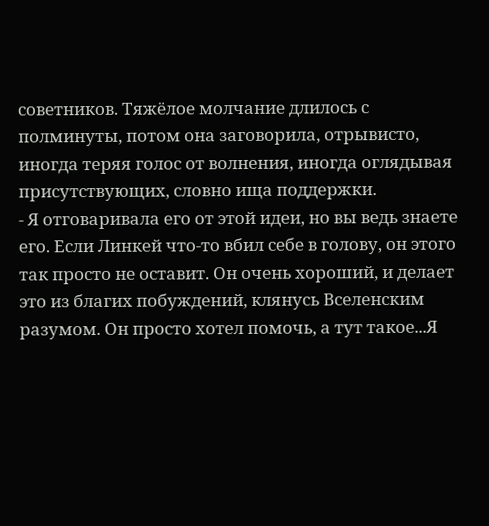советников. Тяжёлое молчание длилось с полминуты, потом она заговорила, отрывисто, иногда теряя голос от волнения, иногда оглядывая присутствующих, словно ища поддержки.
- Я отговаривала его от этой идеи, но вы ведь знаете его. Если Линкей что-то вбил себе в голову, он этого так просто не оставит. Он очень хороший, и делает это из благих побуждений, клянусь Вселенским разумом. Он просто хотел помочь, а тут такое...Я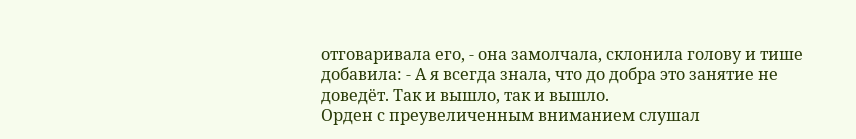отговаривала его, - она замолчала, склонила голову и тише добавила: - А я всегда знала, что до добра это занятие не доведёт. Так и вышло, так и вышло.
Орден с преувеличенным вниманием слушал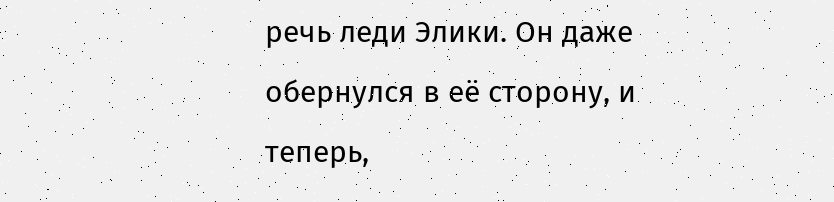речь леди Элики. Он даже обернулся в её сторону, и теперь,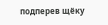подперев щёку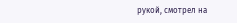рукой, смотрел на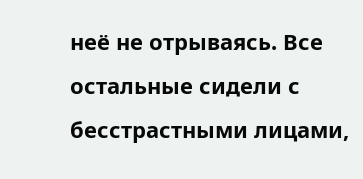неё не отрываясь. Все остальные сидели с бесстрастными лицами,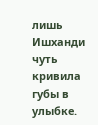лишь Ишханди чуть кривила губы в улыбке.